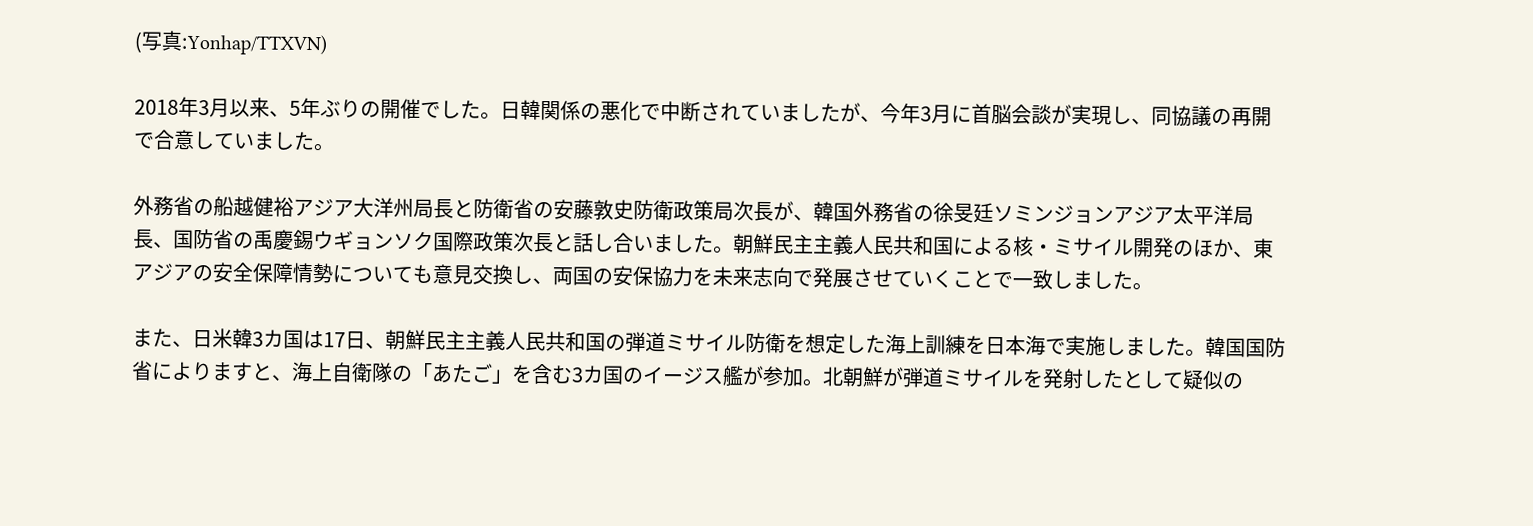(写真:Yonhap/TTXVN)

2018年3月以来、5年ぶりの開催でした。日韓関係の悪化で中断されていましたが、今年3月に首脳会談が実現し、同協議の再開で合意していました。

外務省の船越健裕アジア大洋州局長と防衛省の安藤敦史防衛政策局次長が、韓国外務省の徐旻廷ソミンジョンアジア太平洋局長、国防省の禹慶錫ウギョンソク国際政策次長と話し合いました。朝鮮民主主義人民共和国による核・ミサイル開発のほか、東アジアの安全保障情勢についても意見交換し、両国の安保協力を未来志向で発展させていくことで一致しました。

また、日米韓3カ国は17日、朝鮮民主主義人民共和国の弾道ミサイル防衛を想定した海上訓練を日本海で実施しました。韓国国防省によりますと、海上自衛隊の「あたご」を含む3カ国のイージス艦が参加。北朝鮮が弾道ミサイルを発射したとして疑似の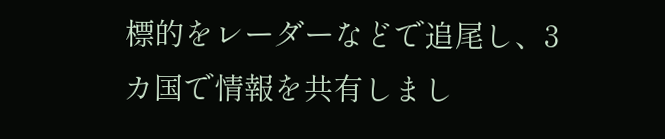標的をレーダーなどで追尾し、3カ国で情報を共有しまし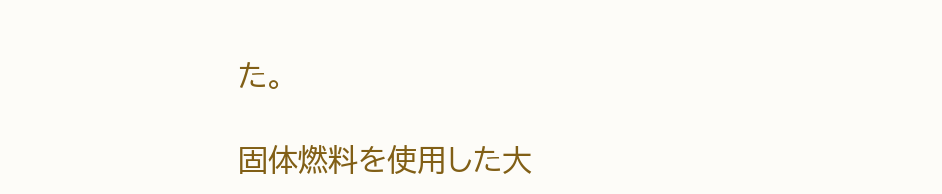た。

固体燃料を使用した大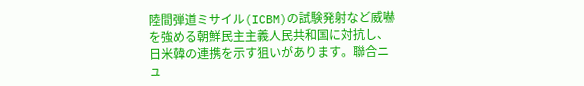陸間弾道ミサイル(ICBM)の試験発射など威嚇を強める朝鮮民主主義人民共和国に対抗し、日米韓の連携を示す狙いがあります。聯合ニュ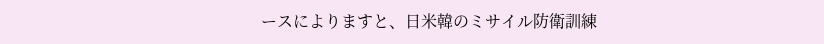ースによりますと、日米韓のミサイル防衛訓練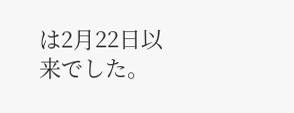は2月22日以来でした。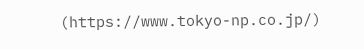(https://www.tokyo-np.co.jp/)